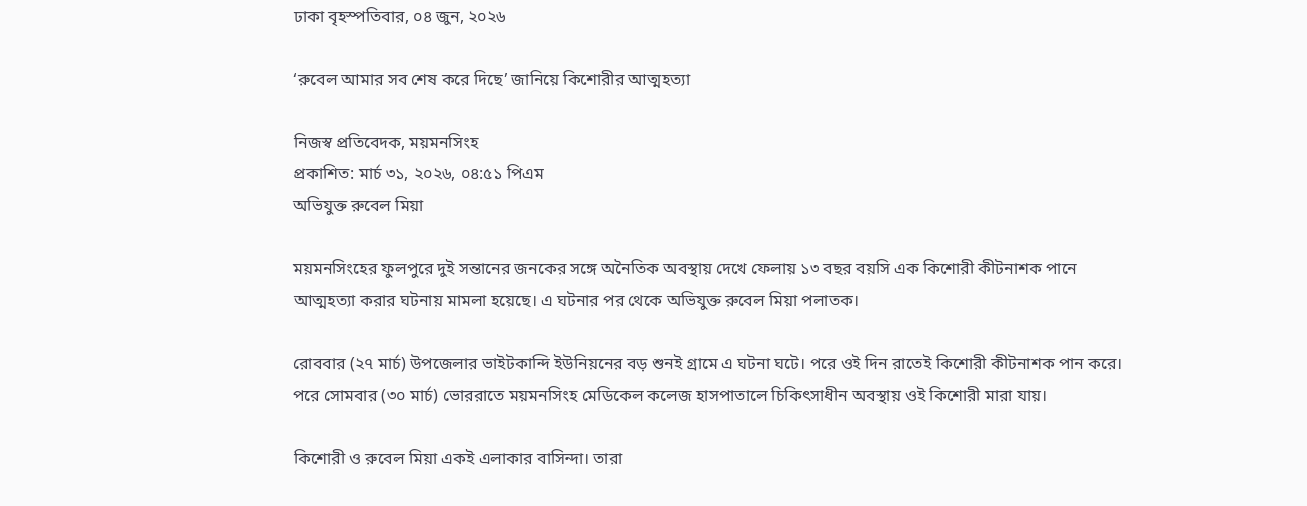ঢাকা বৃহস্পতিবার, ০৪ জুন, ২০২৬

‘রুবেল আমার সব শেষ করে দিছে’ জানিয়ে কিশোরীর আত্মহত্যা

নিজস্ব প্রতিবেদক, ময়মনসিংহ
প্রকাশিত: মার্চ ৩১, ২০২৬, ০৪:৫১ পিএম
অভিযুক্ত রুবেল মিয়া

ময়মনসিংহের ফুলপুরে দুই সন্তানের জনকের সঙ্গে অনৈতিক অবস্থায় দেখে ফেলায় ১৩ বছর বয়সি এক কিশোরী কীটনাশক পানে আত্মহত্যা করার ঘটনায় মামলা হয়েছে। এ ঘটনার পর থেকে অভিযুক্ত রুবেল মিয়া পলাতক।

রোববার (২৭ মার্চ) উপজেলার ভাইটকান্দি ইউনিয়নের বড় শুনই গ্রামে এ ঘটনা ঘটে। পরে ওই দিন রাতেই কিশোরী কীটনাশক পান করে। পরে সোমবার (৩০ মার্চ) ভোররাতে ময়মনসিংহ মেডিকেল কলেজ হাসপাতালে চিকিৎসাধীন অবস্থায় ওই কিশোরী মারা যায়।

কিশোরী ও রুবেল মিয়া একই এলাকার বাসিন্দা। তারা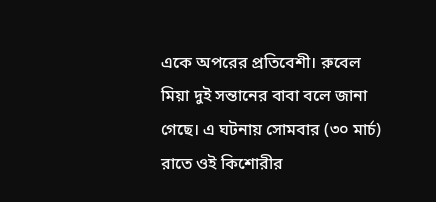একে অপরের প্রতিবেশী। রুবেল মিয়া দুই সন্তানের বাবা বলে জানা গেছে। এ ঘটনায় সোমবার (৩০ মার্চ) রাতে ওই কিশোরীর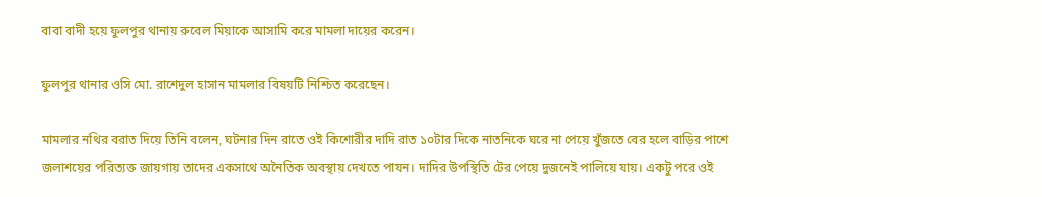বাবা বাদী হয়ে ফুলপুর থানায় রুবেল মিয়াকে আসামি করে মামলা দায়ের করেন।

ফুলপুর থানার ওসি মো. রাশেদুল হাসান মামলার বিষয়টি নিশ্চিত করেছেন।

মামলার নথির বরাত দিয়ে তিনি বলেন, ঘটনার দিন রাতে ওই কিশোরীর দাদি রাত ১০টার দিকে নাতনিকে ঘরে না পেয়ে খুঁজতে বের হলে বাড়ির পাশে জলাশয়ের পরিত্যক্ত জায়গায় তাদের একসাথে অনৈতিক অবস্থায় দেখতে পাযন। দাদির উপস্থিতি টের পেয়ে দুজনেই পালিয়ে যায়। একটু পরে ওই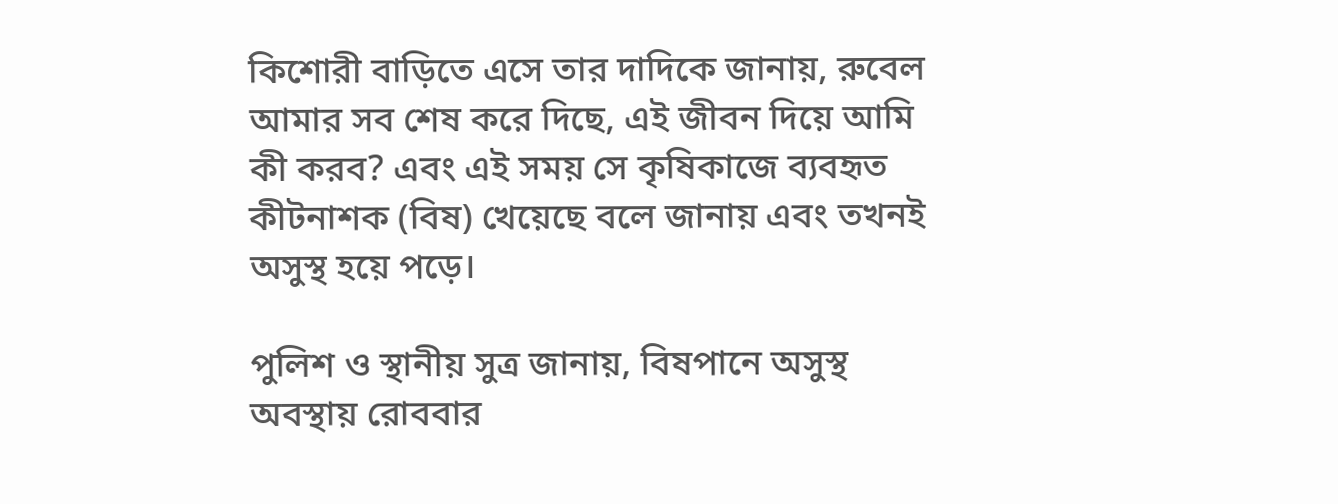কিশোরী বাড়িতে এসে তার দাদিকে জানায়, রুবেল আমার সব শেষ করে দিছে, এই জীবন দিয়ে আমি কী করব? এবং এই সময় সে কৃষিকাজে ব্যবহৃত কীটনাশক (বিষ) খেয়েছে বলে জানায় এবং তখনই অসুস্থ হয়ে পড়ে।

পুলিশ ও স্থানীয় সুত্র জানায়, বিষপানে অসুস্থ অবস্থায় রোববার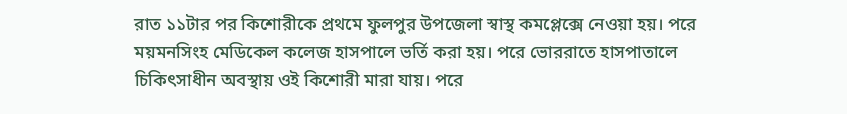রাত ১১টার পর কিশোরীকে প্রথমে ফুলপুর উপজেলা স্বাস্থ কমপ্লেক্সে নেওয়া হয়। পরে ময়মনসিংহ মেডিকেল কলেজ হাসপালে ভর্তি করা হয়। পরে ভোররাতে হাসপাতালে চিকিৎসাধীন অবস্থায় ওই কিশোরী মারা যায়। পরে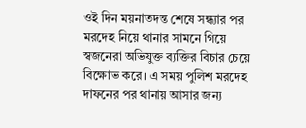ওই দিন ময়নাতদন্ত শেষে সন্ধ্যার পর মরদেহ নিয়ে থানার সামনে গিয়ে স্বজনেরা অভিযুক্ত ব্যক্তির বিচার চেয়ে বিক্ষোভ করে। এ সময় পুলিশ মরদেহ দাফনের পর থানায় আসার জন্য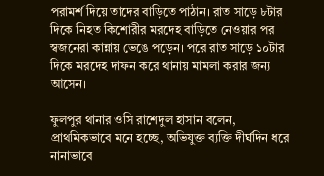পরামর্শ দিয়ে তাদের বাড়িতে পাঠান। রাত সাড়ে ৮টার দিকে নিহত কিশোরীর মরদেহ বাড়িতে নেওয়ার পর স্বজনেরা কান্নায় ভেঙে পড়েন। পরে রাত সাড়ে ১০টার দিকে মরদেহ দাফন করে থানায় মামলা করার জন্য আসেন।

ফুলপুর থানার ওসি রাশেদুল হাসান বলেন, প্রাথমিকভাবে মনে হচ্ছে, অভিযুক্ত ব্যক্তি দীর্ঘদিন ধরে নানাভাবে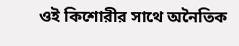ওই কিশোরীর সাথে অনৈতিক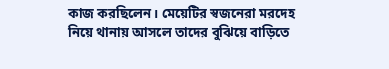কাজ করছিলেন। মেয়েটির স্বজনেরা মরদেহ নিয়ে থানায় আসলে তাদের বুঝিয়ে বাড়িতে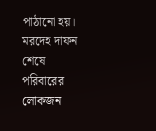পাঠানো হয়। মরদেহ দাফন শেষে পরিবারের লোকজন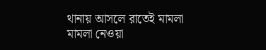থানায় আসলে রাতেই মামলা মামলা নেওয়া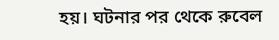হয়। ঘটনার পর থেকে রুবেল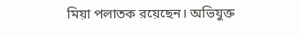মিয়া পলাতক রয়েছেন। অভিযুক্ত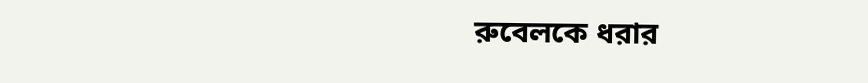রুবেলকে ধরার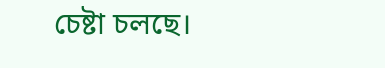চেষ্টা চলছে।